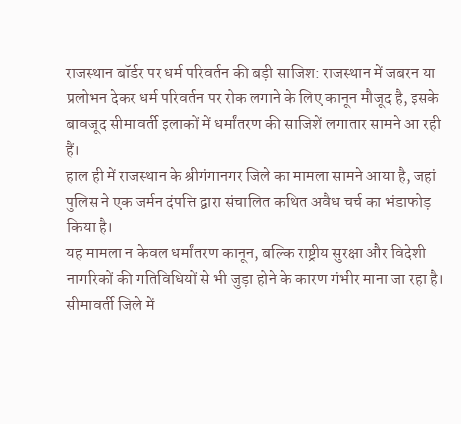राजस्थान बॉर्डर पर धर्म परिवर्तन की बड़ी साजिश: राजस्थान में जबरन या प्रलोभन देकर धर्म परिवर्तन पर रोक लगाने के लिए कानून मौजूद है, इसके बावजूद सीमावर्ती इलाकों में धर्मांतरण की साजिशें लगातार सामने आ रही हैं।
हाल ही में राजस्थान के श्रीगंगानगर जिले का मामला सामने आया है, जहां पुलिस ने एक जर्मन दंपत्ति द्वारा संचालित कथित अवैध चर्च का भंडाफोड़ किया है।
यह मामला न केवल धर्मांतरण कानून, बल्कि राष्ट्रीय सुरक्षा और विदेशी नागरिकों की गतिविधियों से भी जुड़ा होने के कारण गंभीर माना जा रहा है।
सीमावर्ती जिले में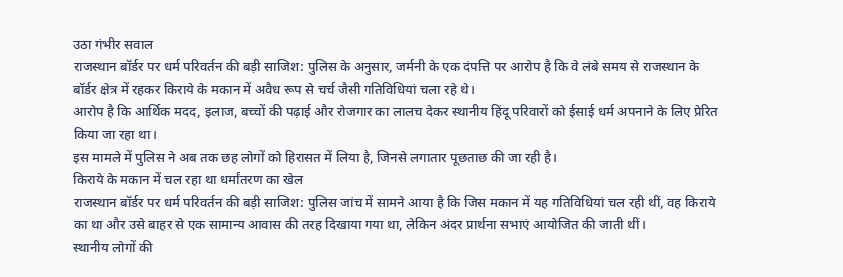उठा गंभीर सवाल
राजस्थान बॉर्डर पर धर्म परिवर्तन की बड़ी साजिश: पुलिस के अनुसार, जर्मनी के एक दंपत्ति पर आरोप है कि वे लंबे समय से राजस्थान के बॉर्डर क्षेत्र में रहकर किराये के मकान में अवैध रूप से चर्च जैसी गतिविधियां चला रहे थे।
आरोप है कि आर्थिक मदद, इलाज, बच्चों की पढ़ाई और रोजगार का लालच देकर स्थानीय हिंदू परिवारों को ईसाई धर्म अपनाने के लिए प्रेरित किया जा रहा था।
इस मामले में पुलिस ने अब तक छह लोगों को हिरासत में लिया है, जिनसे लगातार पूछताछ की जा रही है।
किराये के मकान में चल रहा था धर्मांतरण का खेल
राजस्थान बॉर्डर पर धर्म परिवर्तन की बड़ी साजिश: पुलिस जांच में सामने आया है कि जिस मकान में यह गतिविधियां चल रही थीं, वह किराये का था और उसे बाहर से एक सामान्य आवास की तरह दिखाया गया था, लेकिन अंदर प्रार्थना सभाएं आयोजित की जाती थीं।
स्थानीय लोगों की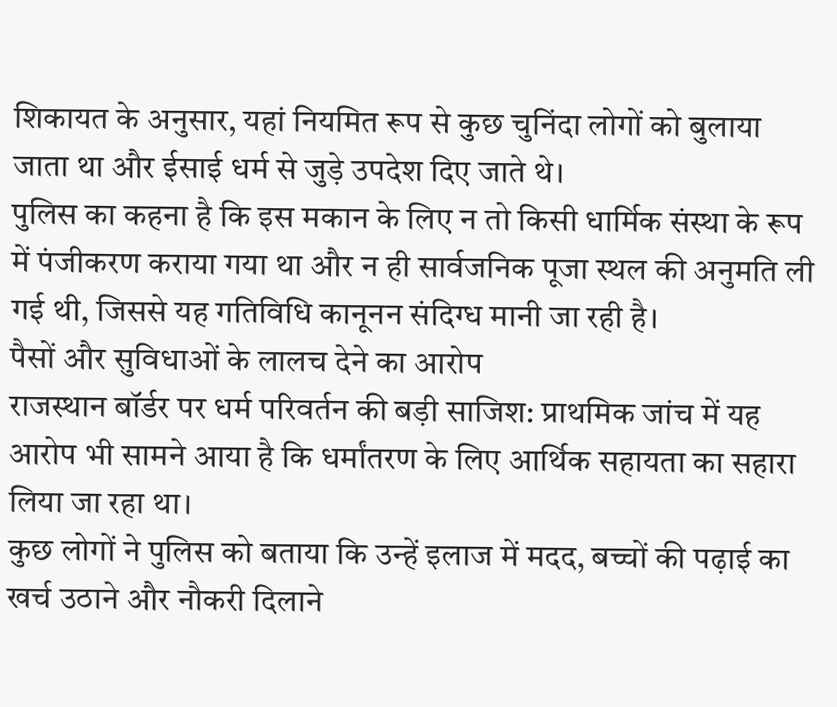शिकायत के अनुसार, यहां नियमित रूप से कुछ चुनिंदा लोगों को बुलाया जाता था और ईसाई धर्म से जुड़े उपदेश दिए जाते थे।
पुलिस का कहना है कि इस मकान के लिए न तो किसी धार्मिक संस्था के रूप में पंजीकरण कराया गया था और न ही सार्वजनिक पूजा स्थल की अनुमति ली गई थी, जिससे यह गतिविधि कानूनन संदिग्ध मानी जा रही है।
पैसों और सुविधाओं के लालच देने का आरोप
राजस्थान बॉर्डर पर धर्म परिवर्तन की बड़ी साजिश: प्राथमिक जांच में यह आरोप भी सामने आया है कि धर्मांतरण के लिए आर्थिक सहायता का सहारा लिया जा रहा था।
कुछ लोगों ने पुलिस को बताया कि उन्हें इलाज में मदद, बच्चों की पढ़ाई का खर्च उठाने और नौकरी दिलाने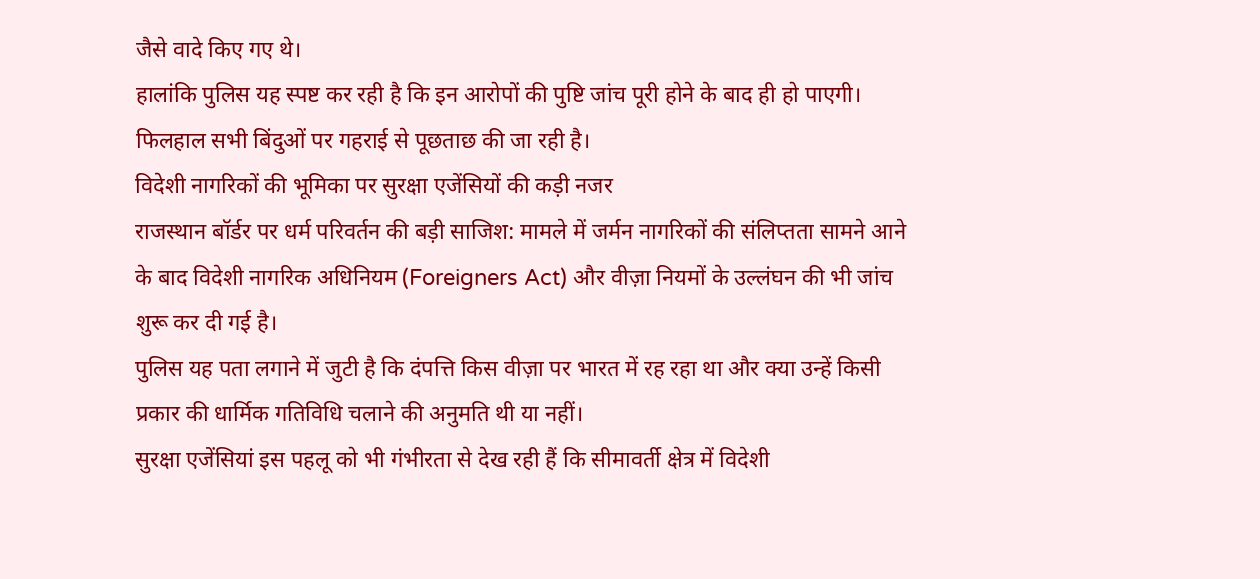जैसे वादे किए गए थे।
हालांकि पुलिस यह स्पष्ट कर रही है कि इन आरोपों की पुष्टि जांच पूरी होने के बाद ही हो पाएगी। फिलहाल सभी बिंदुओं पर गहराई से पूछताछ की जा रही है।
विदेशी नागरिकों की भूमिका पर सुरक्षा एजेंसियों की कड़ी नजर
राजस्थान बॉर्डर पर धर्म परिवर्तन की बड़ी साजिश: मामले में जर्मन नागरिकों की संलिप्तता सामने आने के बाद विदेशी नागरिक अधिनियम (Foreigners Act) और वीज़ा नियमों के उल्लंघन की भी जांच शुरू कर दी गई है।
पुलिस यह पता लगाने में जुटी है कि दंपत्ति किस वीज़ा पर भारत में रह रहा था और क्या उन्हें किसी प्रकार की धार्मिक गतिविधि चलाने की अनुमति थी या नहीं।
सुरक्षा एजेंसियां इस पहलू को भी गंभीरता से देख रही हैं कि सीमावर्ती क्षेत्र में विदेशी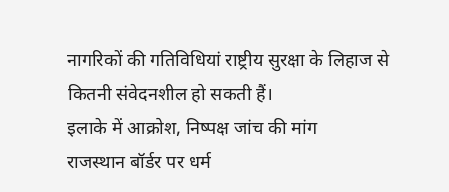नागरिकों की गतिविधियां राष्ट्रीय सुरक्षा के लिहाज से कितनी संवेदनशील हो सकती हैं।
इलाके में आक्रोश, निष्पक्ष जांच की मांग
राजस्थान बॉर्डर पर धर्म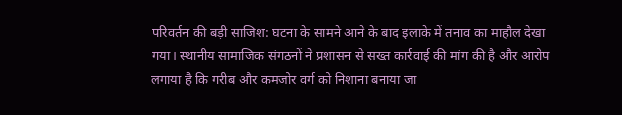परिवर्तन की बड़ी साजिश: घटना के सामने आने के बाद इलाके में तनाव का माहौल देखा गया। स्थानीय सामाजिक संगठनों ने प्रशासन से सख्त कार्रवाई की मांग की है और आरोप लगाया है कि गरीब और कमजोर वर्ग को निशाना बनाया जा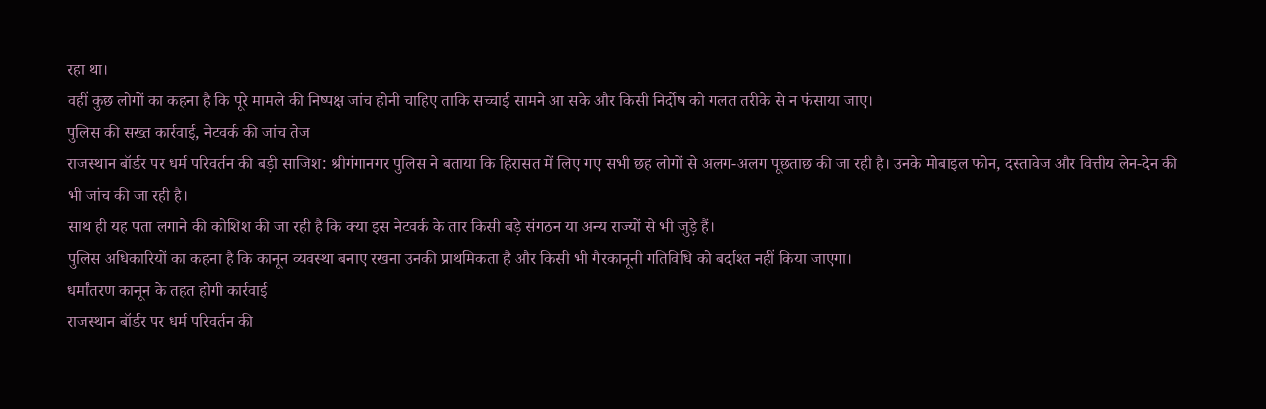रहा था।
वहीं कुछ लोगों का कहना है कि पूरे मामले की निष्पक्ष जांच होनी चाहिए ताकि सच्चाई सामने आ सके और किसी निर्दोष को गलत तरीके से न फंसाया जाए।
पुलिस की सख्त कार्रवाई, नेटवर्क की जांच तेज
राजस्थान बॉर्डर पर धर्म परिवर्तन की बड़ी साजिश: श्रीगंगानगर पुलिस ने बताया कि हिरासत में लिए गए सभी छह लोगों से अलग-अलग पूछताछ की जा रही है। उनके मोबाइल फोन, दस्तावेज और वित्तीय लेन-देन की भी जांच की जा रही है।
साथ ही यह पता लगाने की कोशिश की जा रही है कि क्या इस नेटवर्क के तार किसी बड़े संगठन या अन्य राज्यों से भी जुड़े हैं।
पुलिस अधिकारियों का कहना है कि कानून व्यवस्था बनाए रखना उनकी प्राथमिकता है और किसी भी गैरकानूनी गतिविधि को बर्दाश्त नहीं किया जाएगा।
धर्मांतरण कानून के तहत होगी कार्रवाई
राजस्थान बॉर्डर पर धर्म परिवर्तन की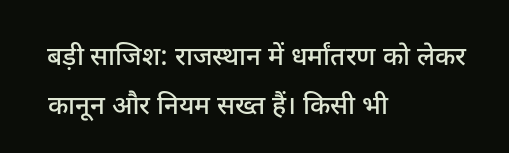बड़ी साजिश: राजस्थान में धर्मांतरण को लेकर कानून और नियम सख्त हैं। किसी भी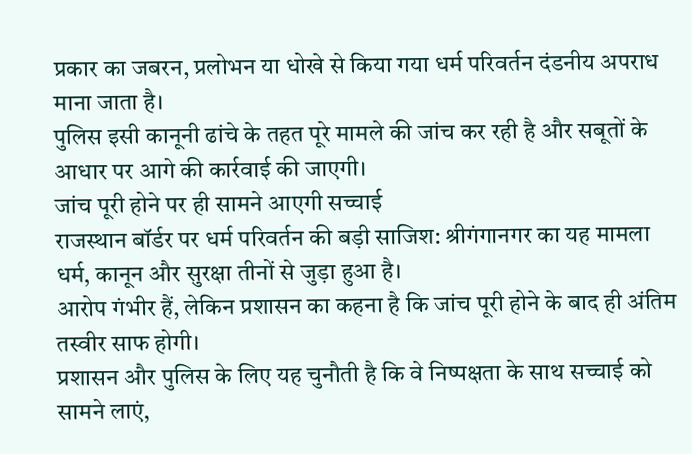प्रकार का जबरन, प्रलोभन या धोखे से किया गया धर्म परिवर्तन दंडनीय अपराध माना जाता है।
पुलिस इसी कानूनी ढांचे के तहत पूरे मामले की जांच कर रही है और सबूतों के आधार पर आगे की कार्रवाई की जाएगी।
जांच पूरी होने पर ही सामने आएगी सच्चाई
राजस्थान बॉर्डर पर धर्म परिवर्तन की बड़ी साजिश: श्रीगंगानगर का यह मामला धर्म, कानून और सुरक्षा तीनों से जुड़ा हुआ है।
आरोप गंभीर हैं, लेकिन प्रशासन का कहना है कि जांच पूरी होने के बाद ही अंतिम तस्वीर साफ होगी।
प्रशासन और पुलिस के लिए यह चुनौती है कि वे निष्पक्षता के साथ सच्चाई को सामने लाएं,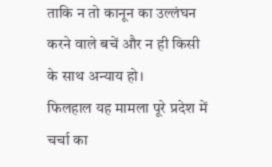ताकि न तो कानून का उल्लंघन करने वाले बचें और न ही किसी के साथ अन्याय हो।
फिलहाल यह मामला पूरे प्रदेश में चर्चा का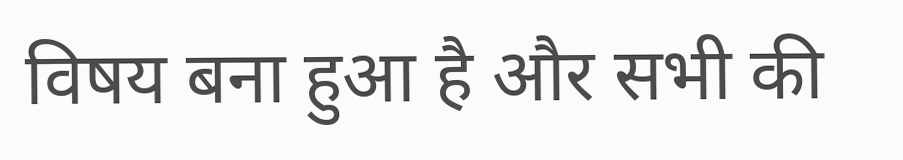विषय बना हुआ है और सभी की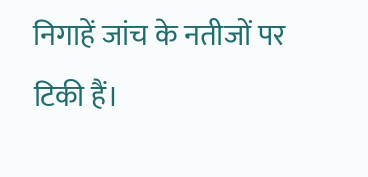निगाहें जांच के नतीजों पर टिकी हैं।